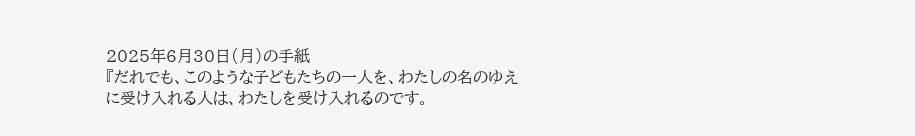2025年6月30日(月)の手紙
『だれでも、このような子どもたちの一人を、わたしの名のゆえに受け入れる人は、わたしを受け入れるのです。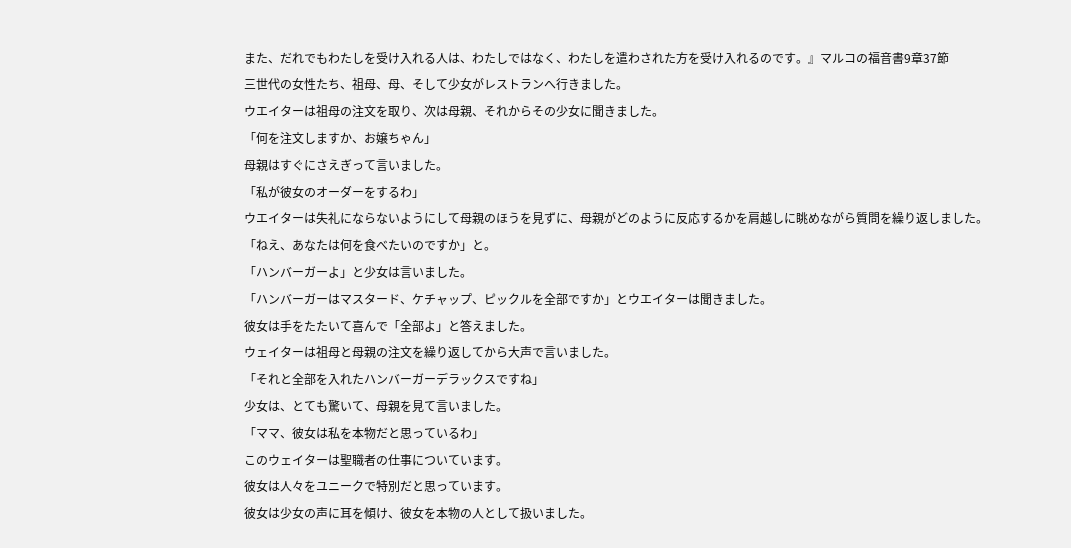また、だれでもわたしを受け入れる人は、わたしではなく、わたしを遣わされた方を受け入れるのです。』マルコの福音書9章37節
三世代の女性たち、祖母、母、そして少女がレストランへ行きました。
ウエイターは祖母の注文を取り、次は母親、それからその少女に聞きました。
「何を注文しますか、お嬢ちゃん」
母親はすぐにさえぎって言いました。
「私が彼女のオーダーをするわ」
ウエイターは失礼にならないようにして母親のほうを見ずに、母親がどのように反応するかを肩越しに眺めながら質問を繰り返しました。
「ねえ、あなたは何を食べたいのですか」と。
「ハンバーガーよ」と少女は言いました。
「ハンバーガーはマスタード、ケチャップ、ピックルを全部ですか」とウエイターは聞きました。
彼女は手をたたいて喜んで「全部よ」と答えました。
ウェイターは祖母と母親の注文を繰り返してから大声で言いました。
「それと全部を入れたハンバーガーデラックスですね」
少女は、とても驚いて、母親を見て言いました。
「ママ、彼女は私を本物だと思っているわ」
このウェイターは聖職者の仕事についています。
彼女は人々をユニークで特別だと思っています。
彼女は少女の声に耳を傾け、彼女を本物の人として扱いました。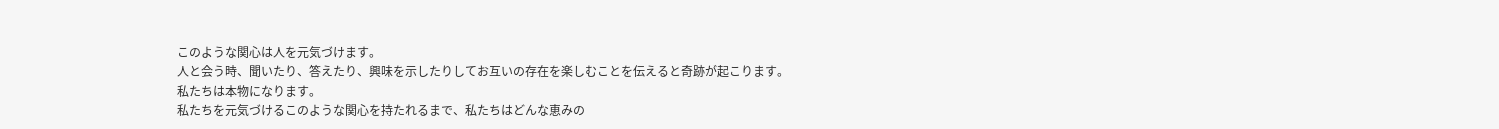このような関心は人を元気づけます。
人と会う時、聞いたり、答えたり、興味を示したりしてお互いの存在を楽しむことを伝えると奇跡が起こります。
私たちは本物になります。
私たちを元気づけるこのような関心を持たれるまで、私たちはどんな恵みの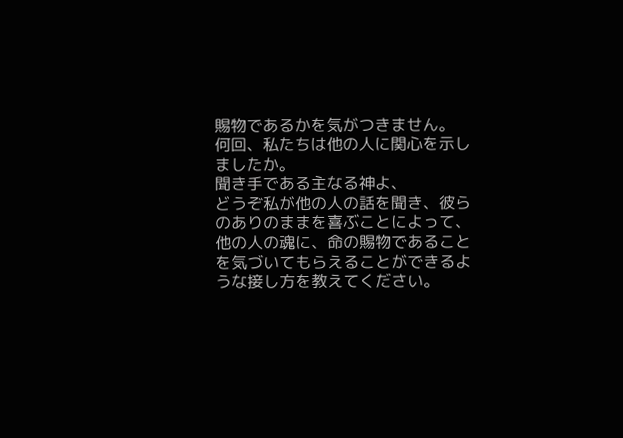賜物であるかを気がつきません。
何回、私たちは他の人に関心を示しましたか。
聞き手である主なる神よ、
どうぞ私が他の人の話を聞き、彼らのありのままを喜ぶことによって、他の人の魂に、命の賜物であることを気づいてもらえることができるような接し方を教えてください。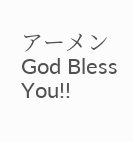アーメン
God Bless You!!